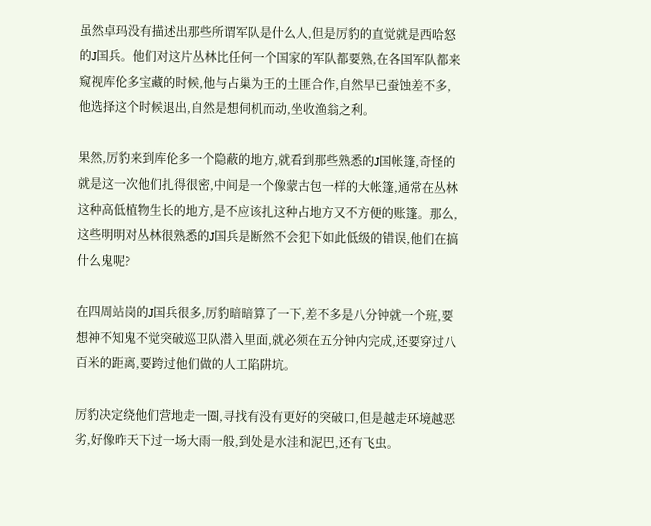虽然卓玛没有描述出那些所谓军队是什么人,但是厉豹的直觉就是西哈怒的J国兵。他们对这片丛林比任何一个国家的军队都要熟,在各国军队都来窥视库伦多宝藏的时候,他与占巢为王的土匪合作,自然早已蚕蚀差不多,他选择这个时候退出,自然是想伺机而动,坐收渔翁之利。

果然,厉豹来到库伦多一个隐蔽的地方,就看到那些熟悉的J国帐篷,奇怪的就是这一次他们扎得很密,中间是一个像蒙古包一样的大帐篷,通常在丛林这种高低植物生长的地方,是不应该扎这种占地方又不方便的账篷。那么,这些明明对丛林很熟悉的J国兵是断然不会犯下如此低级的错误,他们在搞什么鬼呢?

在四周站岗的J国兵很多,厉豹暗暗算了一下,差不多是八分钟就一个班,要想神不知鬼不觉突破巡卫队潜入里面,就必须在五分钟内完成,还要穿过八百米的距离,要跨过他们做的人工陷阱坑。

厉豹决定绕他们营地走一圈,寻找有没有更好的突破口,但是越走环境越恶劣,好像昨天下过一场大雨一般,到处是水洼和泥巴,还有飞虫。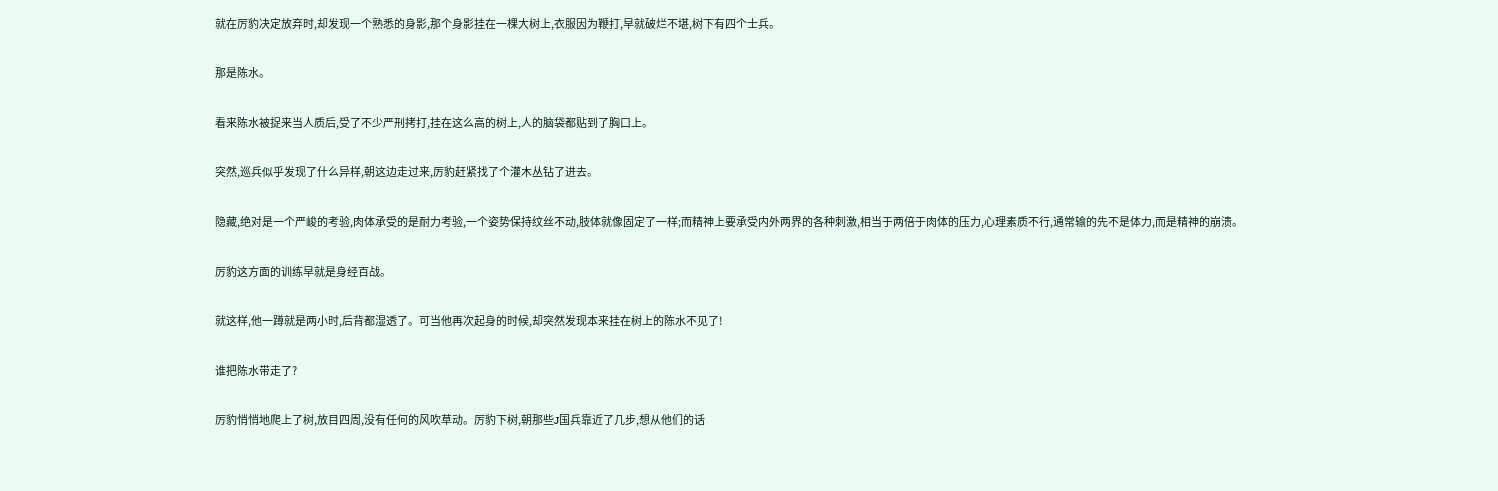就在厉豹决定放弃时,却发现一个熟悉的身影,那个身影挂在一棵大树上,衣服因为鞭打,早就破烂不堪,树下有四个士兵。

那是陈水。

看来陈水被捉来当人质后,受了不少严刑拷打,挂在这么高的树上,人的脑袋都贴到了胸口上。

突然,巡兵似乎发现了什么异样,朝这边走过来,厉豹赶紧找了个灌木丛钻了进去。

隐藏,绝对是一个严峻的考验,肉体承受的是耐力考验,一个姿势保持纹丝不动,肢体就像固定了一样;而精神上要承受内外两界的各种刺激,相当于两倍于肉体的压力,心理素质不行,通常输的先不是体力,而是精神的崩溃。

厉豹这方面的训练早就是身经百战。

就这样,他一蹲就是两小时,后背都湿透了。可当他再次起身的时候,却突然发现本来挂在树上的陈水不见了!

谁把陈水带走了?

厉豹悄悄地爬上了树,放目四周,没有任何的风吹草动。厉豹下树,朝那些J国兵靠近了几步,想从他们的话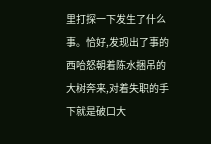里打探一下发生了什么事。恰好,发现出了事的西哈怒朝着陈水捆吊的大树奔来,对着失职的手下就是破口大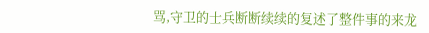骂,守卫的士兵断断续续的复述了整件事的来龙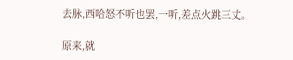去脉,西哈怒不听也罢,一听,差点火跳三丈。

原来,就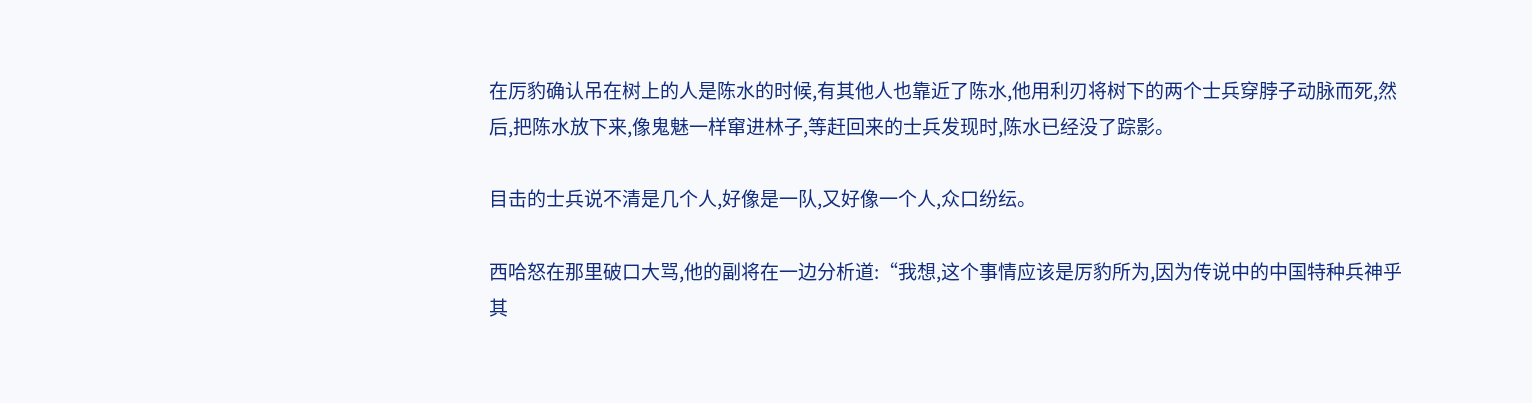在厉豹确认吊在树上的人是陈水的时候,有其他人也靠近了陈水,他用利刃将树下的两个士兵穿脖子动脉而死,然后,把陈水放下来,像鬼魅一样窜进林子,等赶回来的士兵发现时,陈水已经没了踪影。

目击的士兵说不清是几个人,好像是一队,又好像一个人,众口纷纭。

西哈怒在那里破口大骂,他的副将在一边分析道:“我想,这个事情应该是厉豹所为,因为传说中的中国特种兵神乎其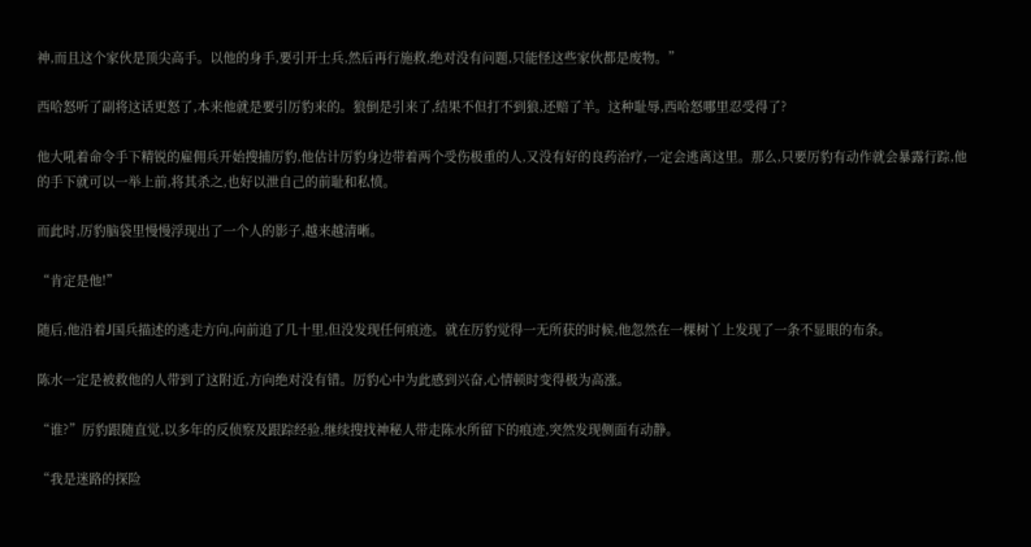神,而且这个家伙是顶尖高手。以他的身手,要引开士兵,然后再行施救,绝对没有问题,只能怪这些家伙都是废物。”

西哈怒听了副将这话更怒了,本来他就是要引厉豹来的。狼倒是引来了,结果不但打不到狼,还赔了羊。这种耻辱,西哈怒哪里忍受得了?

他大吼着命令手下精锐的雇佣兵开始搜捕厉豹,他估计厉豹身边带着两个受伤极重的人,又没有好的良药治疗,一定会逃离这里。那么,只要厉豹有动作就会暴露行踪,他的手下就可以一举上前,将其杀之,也好以泄自己的前耻和私愤。

而此时,厉豹脑袋里慢慢浮现出了一个人的影子,越来越清晰。

“肯定是他!”

随后,他沿着J国兵描述的逃走方向,向前追了几十里,但没发现任何痕迹。就在厉豹觉得一无所获的时候,他忽然在一棵树丫上发现了一条不显眼的布条。

陈水一定是被救他的人带到了这附近,方向绝对没有错。厉豹心中为此感到兴奋,心情顿时变得极为高涨。

“谁?”厉豹跟随直觉,以多年的反侦察及跟踪经验,继续搜找神秘人带走陈水所留下的痕迹,突然发现侧面有动静。

“我是迷路的探险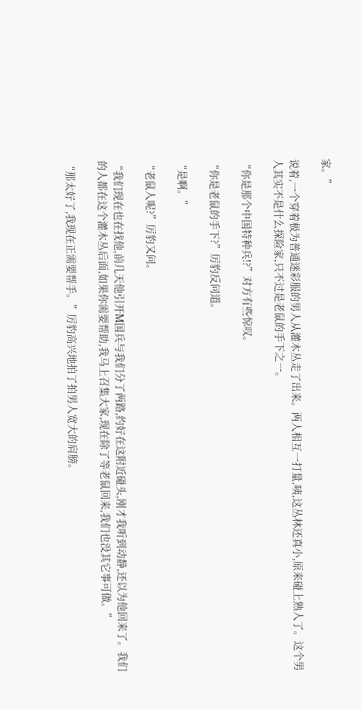家。”

说着,一个穿着极为普通迷彩服的男人从灌木丛走了出来。两人相互一打量,咦,这丛林还真小,原来碰上熟人了。这个男人其实不是什么探险家,只不过是老鼠的手下之一。

“你是那个中国特种兵!?”对方有些惊叹。

“你是老鼠的手下?”厉豹反问道。

“是啊。”

“老鼠人呢?”厉豹又问。

“我们现在也在找他,前几天他引开M国兵与我们分了两路,约好在这附近碰头,刚才我听到动静,还以为他回来了。我们的人都在这个灌木丛后面,如果你需要帮助,我马上召集大家,现在除了等老鼠回来,我们也没其它事可做。”

“那太好了,我现在正需要帮手。”厉豹高兴地拍了拍男人宽大的肩膀。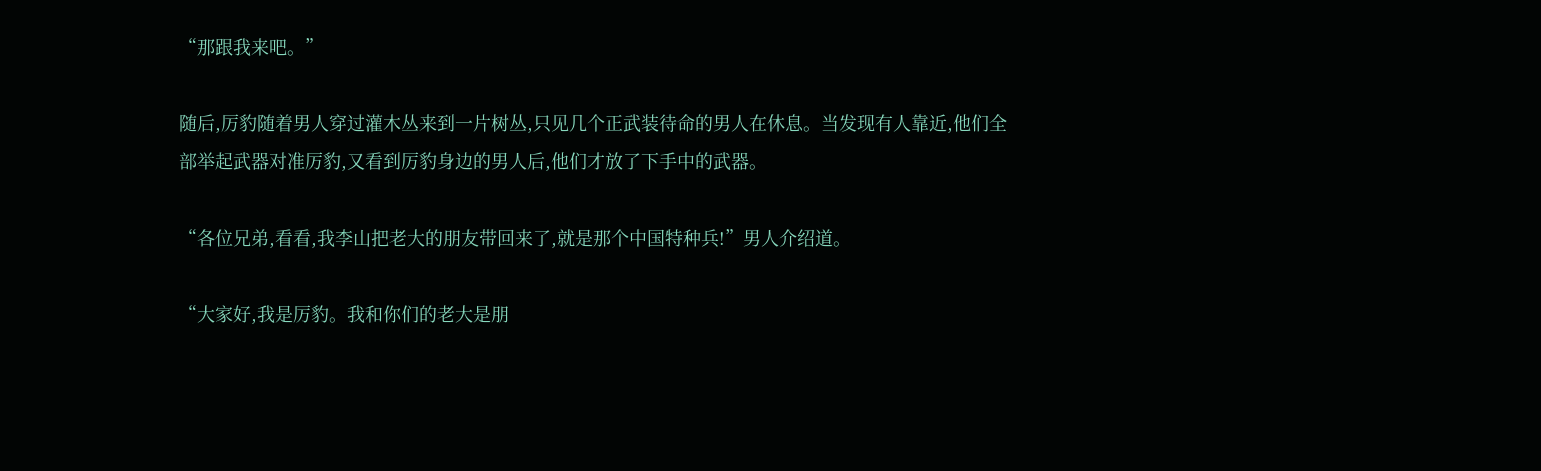“那跟我来吧。”

随后,厉豹随着男人穿过灌木丛来到一片树丛,只见几个正武装待命的男人在休息。当发现有人靠近,他们全部举起武器对准厉豹,又看到厉豹身边的男人后,他们才放了下手中的武器。

“各位兄弟,看看,我李山把老大的朋友带回来了,就是那个中国特种兵!”男人介绍道。

“大家好,我是厉豹。我和你们的老大是朋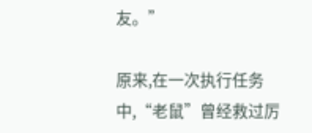友。”

原来,在一次执行任务中,“老鼠”曾经救过厉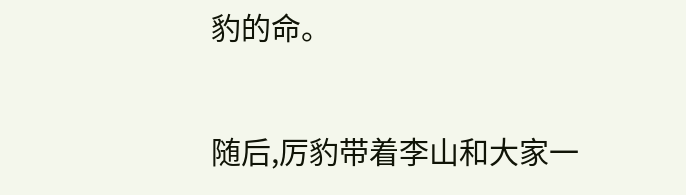豹的命。

随后,厉豹带着李山和大家一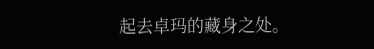起去卓玛的藏身之处。